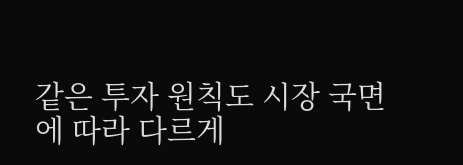같은 투자 원칙도 시장 국면에 따라 다르게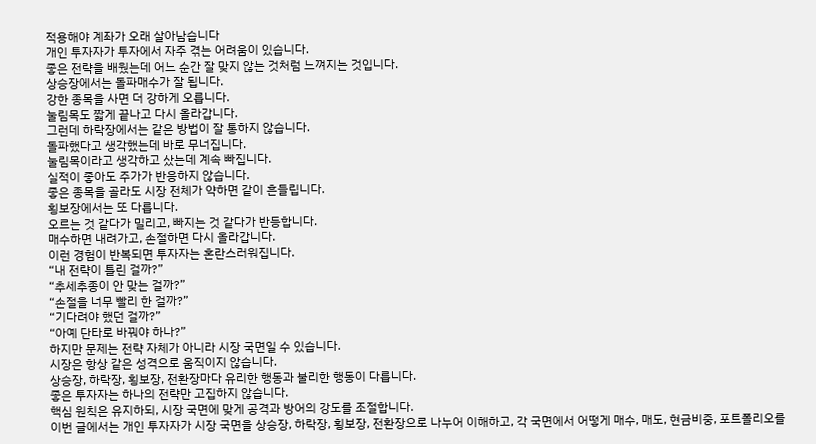적용해야 계좌가 오래 살아남습니다
개인 투자자가 투자에서 자주 겪는 어려움이 있습니다.
좋은 전략을 배웠는데 어느 순간 잘 맞지 않는 것처럼 느껴지는 것입니다.
상승장에서는 돌파매수가 잘 됩니다.
강한 종목을 사면 더 강하게 오릅니다.
눌림목도 짧게 끝나고 다시 올라갑니다.
그런데 하락장에서는 같은 방법이 잘 통하지 않습니다.
돌파했다고 생각했는데 바로 무너집니다.
눌림목이라고 생각하고 샀는데 계속 빠집니다.
실적이 좋아도 주가가 반응하지 않습니다.
좋은 종목을 골라도 시장 전체가 약하면 같이 흔들립니다.
횡보장에서는 또 다릅니다.
오르는 것 같다가 밀리고, 빠지는 것 같다가 반등합니다.
매수하면 내려가고, 손절하면 다시 올라갑니다.
이런 경험이 반복되면 투자자는 혼란스러워집니다.
“내 전략이 틀린 걸까?”
“추세추종이 안 맞는 걸까?”
“손절을 너무 빨리 한 걸까?”
“기다려야 했던 걸까?”
“아예 단타로 바꿔야 하나?”
하지만 문제는 전략 자체가 아니라 시장 국면일 수 있습니다.
시장은 항상 같은 성격으로 움직이지 않습니다.
상승장, 하락장, 횡보장, 전환장마다 유리한 행동과 불리한 행동이 다릅니다.
좋은 투자자는 하나의 전략만 고집하지 않습니다.
핵심 원칙은 유지하되, 시장 국면에 맞게 공격과 방어의 강도를 조절합니다.
이번 글에서는 개인 투자자가 시장 국면을 상승장, 하락장, 횡보장, 전환장으로 나누어 이해하고, 각 국면에서 어떻게 매수, 매도, 현금비중, 포트폴리오를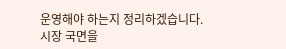운영해야 하는지 정리하겠습니다.
시장 국면을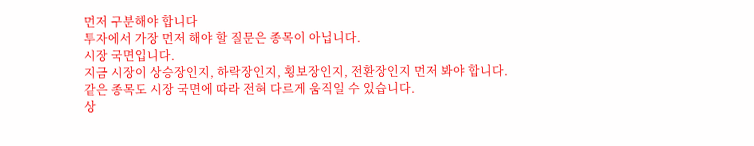먼저 구분해야 합니다
투자에서 가장 먼저 해야 할 질문은 종목이 아닙니다.
시장 국면입니다.
지금 시장이 상승장인지, 하락장인지, 횡보장인지, 전환장인지 먼저 봐야 합니다.
같은 종목도 시장 국면에 따라 전혀 다르게 움직일 수 있습니다.
상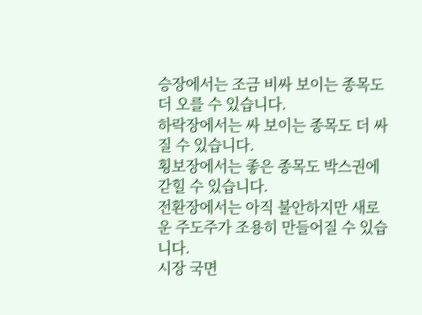승장에서는 조금 비싸 보이는 종목도 더 오를 수 있습니다.
하락장에서는 싸 보이는 종목도 더 싸질 수 있습니다.
횡보장에서는 좋은 종목도 박스권에 갇힐 수 있습니다.
전환장에서는 아직 불안하지만 새로운 주도주가 조용히 만들어질 수 있습니다.
시장 국면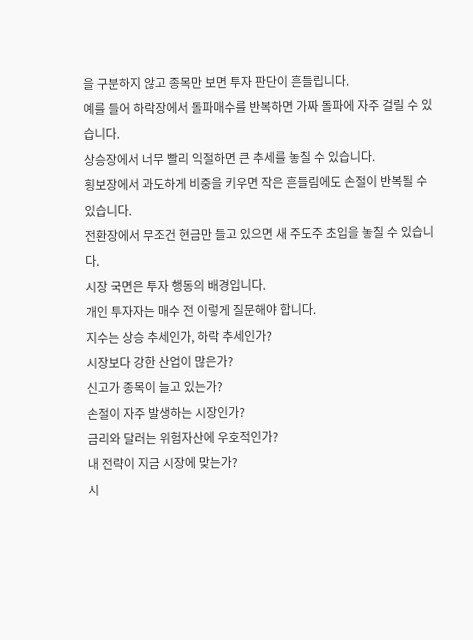을 구분하지 않고 종목만 보면 투자 판단이 흔들립니다.
예를 들어 하락장에서 돌파매수를 반복하면 가짜 돌파에 자주 걸릴 수 있습니다.
상승장에서 너무 빨리 익절하면 큰 추세를 놓칠 수 있습니다.
횡보장에서 과도하게 비중을 키우면 작은 흔들림에도 손절이 반복될 수 있습니다.
전환장에서 무조건 현금만 들고 있으면 새 주도주 초입을 놓칠 수 있습니다.
시장 국면은 투자 행동의 배경입니다.
개인 투자자는 매수 전 이렇게 질문해야 합니다.
지수는 상승 추세인가, 하락 추세인가?
시장보다 강한 산업이 많은가?
신고가 종목이 늘고 있는가?
손절이 자주 발생하는 시장인가?
금리와 달러는 위험자산에 우호적인가?
내 전략이 지금 시장에 맞는가?
시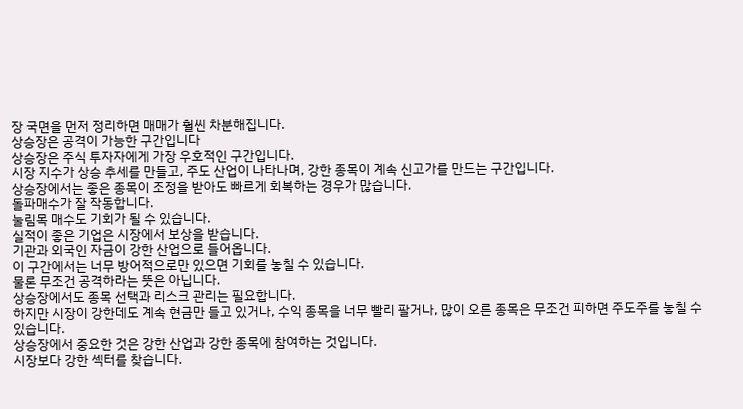장 국면을 먼저 정리하면 매매가 훨씬 차분해집니다.
상승장은 공격이 가능한 구간입니다
상승장은 주식 투자자에게 가장 우호적인 구간입니다.
시장 지수가 상승 추세를 만들고, 주도 산업이 나타나며, 강한 종목이 계속 신고가를 만드는 구간입니다.
상승장에서는 좋은 종목이 조정을 받아도 빠르게 회복하는 경우가 많습니다.
돌파매수가 잘 작동합니다.
눌림목 매수도 기회가 될 수 있습니다.
실적이 좋은 기업은 시장에서 보상을 받습니다.
기관과 외국인 자금이 강한 산업으로 들어옵니다.
이 구간에서는 너무 방어적으로만 있으면 기회를 놓칠 수 있습니다.
물론 무조건 공격하라는 뜻은 아닙니다.
상승장에서도 종목 선택과 리스크 관리는 필요합니다.
하지만 시장이 강한데도 계속 현금만 들고 있거나, 수익 종목을 너무 빨리 팔거나, 많이 오른 종목은 무조건 피하면 주도주를 놓칠 수 있습니다.
상승장에서 중요한 것은 강한 산업과 강한 종목에 참여하는 것입니다.
시장보다 강한 섹터를 찾습니다.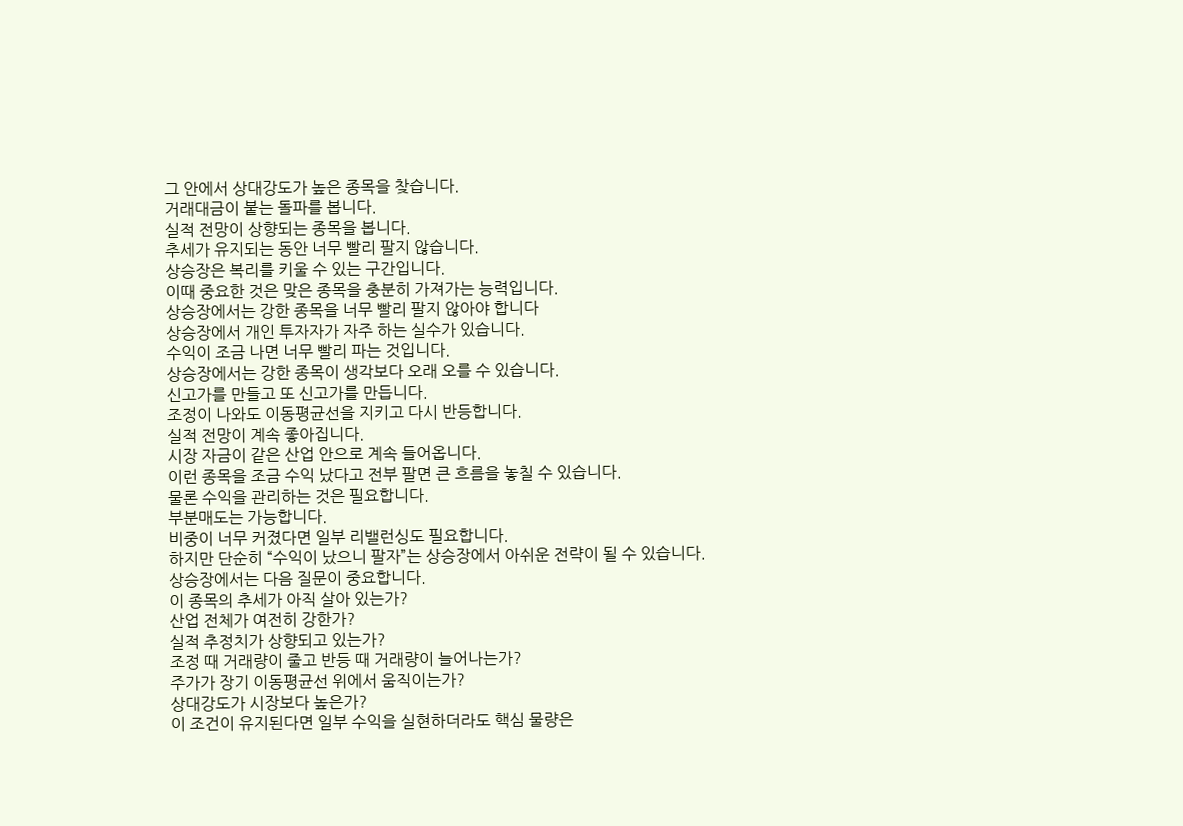그 안에서 상대강도가 높은 종목을 찾습니다.
거래대금이 붙는 돌파를 봅니다.
실적 전망이 상향되는 종목을 봅니다.
추세가 유지되는 동안 너무 빨리 팔지 않습니다.
상승장은 복리를 키울 수 있는 구간입니다.
이때 중요한 것은 맞은 종목을 충분히 가져가는 능력입니다.
상승장에서는 강한 종목을 너무 빨리 팔지 않아야 합니다
상승장에서 개인 투자자가 자주 하는 실수가 있습니다.
수익이 조금 나면 너무 빨리 파는 것입니다.
상승장에서는 강한 종목이 생각보다 오래 오를 수 있습니다.
신고가를 만들고 또 신고가를 만듭니다.
조정이 나와도 이동평균선을 지키고 다시 반등합니다.
실적 전망이 계속 좋아집니다.
시장 자금이 같은 산업 안으로 계속 들어옵니다.
이런 종목을 조금 수익 났다고 전부 팔면 큰 흐름을 놓칠 수 있습니다.
물론 수익을 관리하는 것은 필요합니다.
부분매도는 가능합니다.
비중이 너무 커졌다면 일부 리밸런싱도 필요합니다.
하지만 단순히 “수익이 났으니 팔자”는 상승장에서 아쉬운 전략이 될 수 있습니다.
상승장에서는 다음 질문이 중요합니다.
이 종목의 추세가 아직 살아 있는가?
산업 전체가 여전히 강한가?
실적 추정치가 상향되고 있는가?
조정 때 거래량이 줄고 반등 때 거래량이 늘어나는가?
주가가 장기 이동평균선 위에서 움직이는가?
상대강도가 시장보다 높은가?
이 조건이 유지된다면 일부 수익을 실현하더라도 핵심 물량은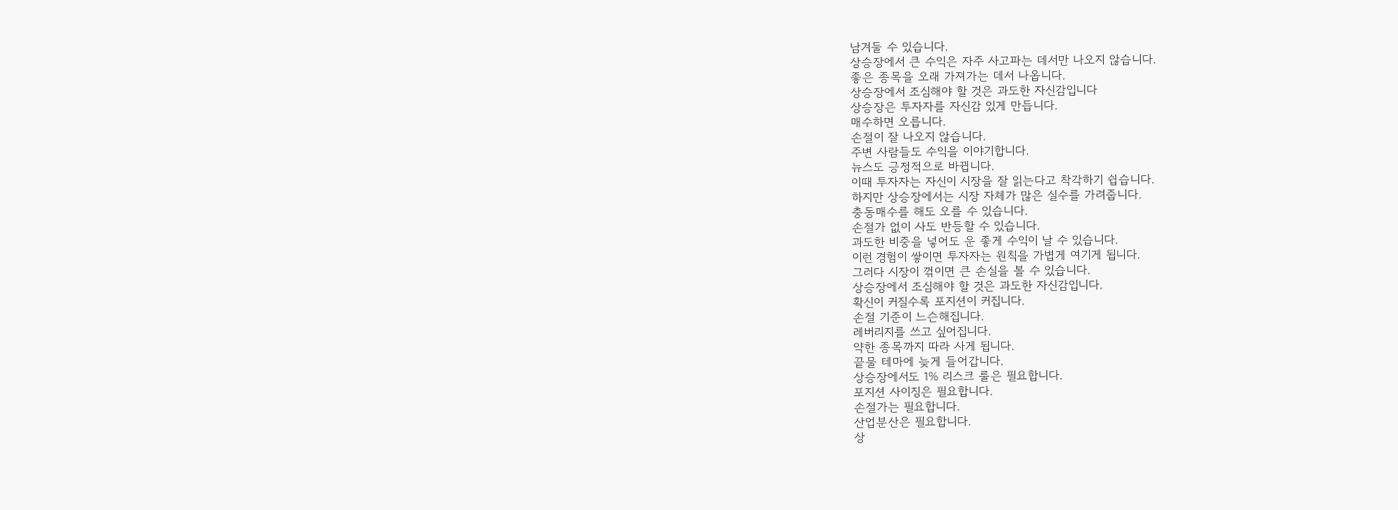남겨둘 수 있습니다.
상승장에서 큰 수익은 자주 사고파는 데서만 나오지 않습니다.
좋은 종목을 오래 가져가는 데서 나옵니다.
상승장에서 조심해야 할 것은 과도한 자신감입니다
상승장은 투자자를 자신감 있게 만듭니다.
매수하면 오릅니다.
손절이 잘 나오지 않습니다.
주변 사람들도 수익을 이야기합니다.
뉴스도 긍정적으로 바뀝니다.
이때 투자자는 자신이 시장을 잘 읽는다고 착각하기 쉽습니다.
하지만 상승장에서는 시장 자체가 많은 실수를 가려줍니다.
충동매수를 해도 오를 수 있습니다.
손절가 없이 사도 반등할 수 있습니다.
과도한 비중을 넣어도 운 좋게 수익이 날 수 있습니다.
이런 경험이 쌓이면 투자자는 원칙을 가볍게 여기게 됩니다.
그러다 시장이 꺾이면 큰 손실을 볼 수 있습니다.
상승장에서 조심해야 할 것은 과도한 자신감입니다.
확신이 커질수록 포지션이 커집니다.
손절 기준이 느슨해집니다.
레버리지를 쓰고 싶어집니다.
약한 종목까지 따라 사게 됩니다.
끝물 테마에 늦게 들어갑니다.
상승장에서도 1% 리스크 룰은 필요합니다.
포지션 사이징은 필요합니다.
손절가는 필요합니다.
산업분산은 필요합니다.
상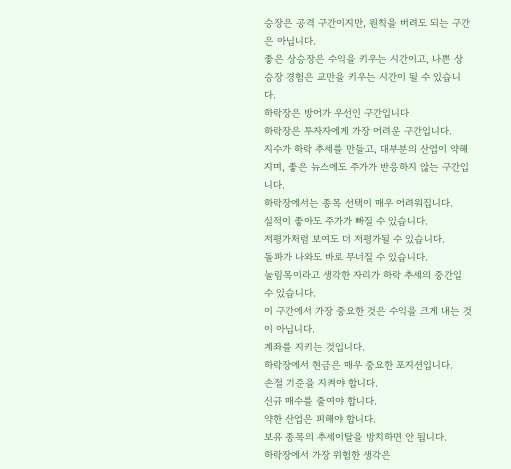승장은 공격 구간이지만, 원칙을 버려도 되는 구간은 아닙니다.
좋은 상승장은 수익을 키우는 시간이고, 나쁜 상승장 경험은 교만을 키우는 시간이 될 수 있습니다.
하락장은 방어가 우선인 구간입니다
하락장은 투자자에게 가장 어려운 구간입니다.
지수가 하락 추세를 만들고, 대부분의 산업이 약해지며, 좋은 뉴스에도 주가가 반응하지 않는 구간입니다.
하락장에서는 종목 선택이 매우 어려워집니다.
실적이 좋아도 주가가 빠질 수 있습니다.
저평가처럼 보여도 더 저평가될 수 있습니다.
돌파가 나와도 바로 무너질 수 있습니다.
눌림목이라고 생각한 자리가 하락 추세의 중간일 수 있습니다.
이 구간에서 가장 중요한 것은 수익을 크게 내는 것이 아닙니다.
계좌를 지키는 것입니다.
하락장에서 현금은 매우 중요한 포지션입니다.
손절 기준을 지켜야 합니다.
신규 매수를 줄여야 합니다.
약한 산업은 피해야 합니다.
보유 종목의 추세이탈을 방치하면 안 됩니다.
하락장에서 가장 위험한 생각은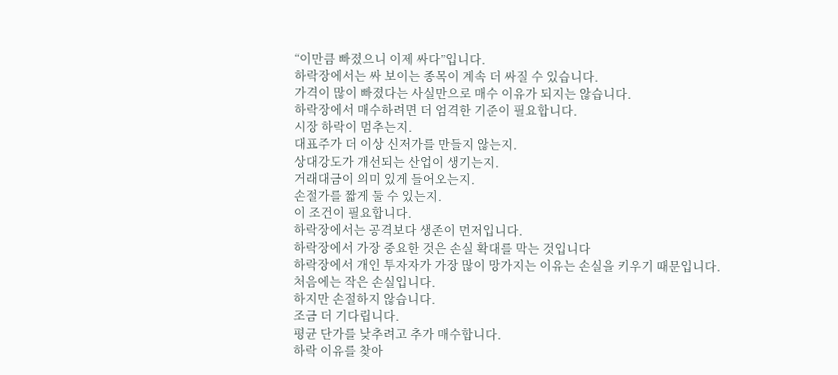“이만큼 빠졌으니 이제 싸다”입니다.
하락장에서는 싸 보이는 종목이 계속 더 싸질 수 있습니다.
가격이 많이 빠졌다는 사실만으로 매수 이유가 되지는 않습니다.
하락장에서 매수하려면 더 엄격한 기준이 필요합니다.
시장 하락이 멈추는지.
대표주가 더 이상 신저가를 만들지 않는지.
상대강도가 개선되는 산업이 생기는지.
거래대금이 의미 있게 들어오는지.
손절가를 짧게 둘 수 있는지.
이 조건이 필요합니다.
하락장에서는 공격보다 생존이 먼저입니다.
하락장에서 가장 중요한 것은 손실 확대를 막는 것입니다
하락장에서 개인 투자자가 가장 많이 망가지는 이유는 손실을 키우기 때문입니다.
처음에는 작은 손실입니다.
하지만 손절하지 않습니다.
조금 더 기다립니다.
평균 단가를 낮추려고 추가 매수합니다.
하락 이유를 찾아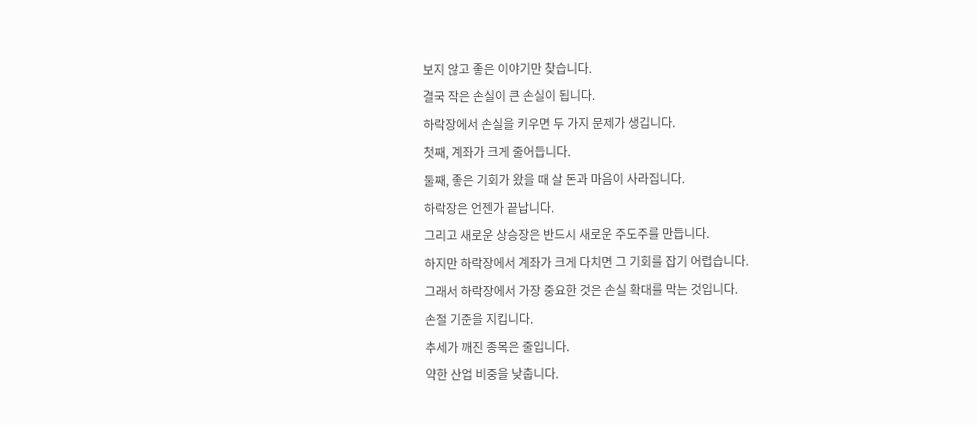보지 않고 좋은 이야기만 찾습니다.
결국 작은 손실이 큰 손실이 됩니다.
하락장에서 손실을 키우면 두 가지 문제가 생깁니다.
첫째, 계좌가 크게 줄어듭니다.
둘째, 좋은 기회가 왔을 때 살 돈과 마음이 사라집니다.
하락장은 언젠가 끝납니다.
그리고 새로운 상승장은 반드시 새로운 주도주를 만듭니다.
하지만 하락장에서 계좌가 크게 다치면 그 기회를 잡기 어렵습니다.
그래서 하락장에서 가장 중요한 것은 손실 확대를 막는 것입니다.
손절 기준을 지킵니다.
추세가 깨진 종목은 줄입니다.
약한 산업 비중을 낮춥니다.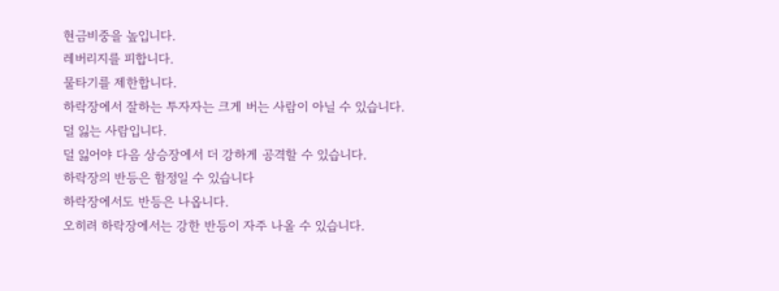현금비중을 높입니다.
레버리지를 피합니다.
물타기를 제한합니다.
하락장에서 잘하는 투자자는 크게 버는 사람이 아닐 수 있습니다.
덜 잃는 사람입니다.
덜 잃어야 다음 상승장에서 더 강하게 공격할 수 있습니다.
하락장의 반등은 함정일 수 있습니다
하락장에서도 반등은 나옵니다.
오히려 하락장에서는 강한 반등이 자주 나올 수 있습니다.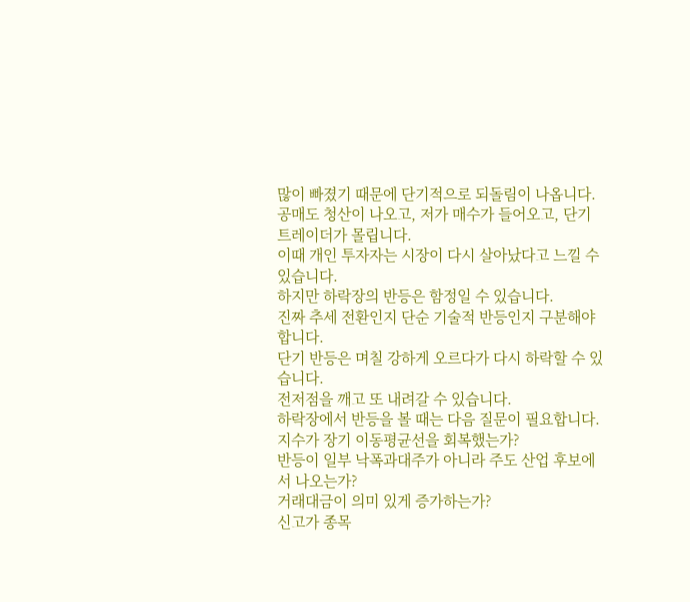많이 빠졌기 때문에 단기적으로 되돌림이 나옵니다.
공매도 청산이 나오고, 저가 매수가 들어오고, 단기 트레이더가 몰립니다.
이때 개인 투자자는 시장이 다시 살아났다고 느낄 수 있습니다.
하지만 하락장의 반등은 함정일 수 있습니다.
진짜 추세 전환인지 단순 기술적 반등인지 구분해야 합니다.
단기 반등은 며칠 강하게 오르다가 다시 하락할 수 있습니다.
전저점을 깨고 또 내려갈 수 있습니다.
하락장에서 반등을 볼 때는 다음 질문이 필요합니다.
지수가 장기 이동평균선을 회복했는가?
반등이 일부 낙폭과대주가 아니라 주도 산업 후보에서 나오는가?
거래대금이 의미 있게 증가하는가?
신고가 종목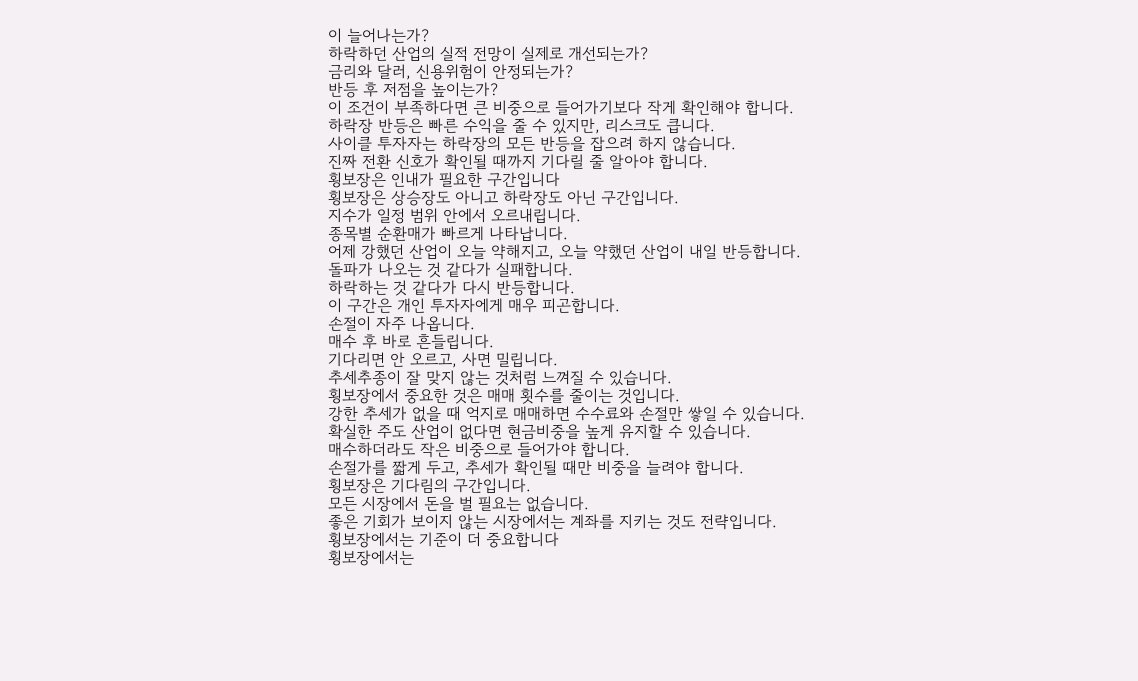이 늘어나는가?
하락하던 산업의 실적 전망이 실제로 개선되는가?
금리와 달러, 신용위험이 안정되는가?
반등 후 저점을 높이는가?
이 조건이 부족하다면 큰 비중으로 들어가기보다 작게 확인해야 합니다.
하락장 반등은 빠른 수익을 줄 수 있지만, 리스크도 큽니다.
사이클 투자자는 하락장의 모든 반등을 잡으려 하지 않습니다.
진짜 전환 신호가 확인될 때까지 기다릴 줄 알아야 합니다.
횡보장은 인내가 필요한 구간입니다
횡보장은 상승장도 아니고 하락장도 아닌 구간입니다.
지수가 일정 범위 안에서 오르내립니다.
종목별 순환매가 빠르게 나타납니다.
어제 강했던 산업이 오늘 약해지고, 오늘 약했던 산업이 내일 반등합니다.
돌파가 나오는 것 같다가 실패합니다.
하락하는 것 같다가 다시 반등합니다.
이 구간은 개인 투자자에게 매우 피곤합니다.
손절이 자주 나옵니다.
매수 후 바로 흔들립니다.
기다리면 안 오르고, 사면 밀립니다.
추세추종이 잘 맞지 않는 것처럼 느껴질 수 있습니다.
횡보장에서 중요한 것은 매매 횟수를 줄이는 것입니다.
강한 추세가 없을 때 억지로 매매하면 수수료와 손절만 쌓일 수 있습니다.
확실한 주도 산업이 없다면 현금비중을 높게 유지할 수 있습니다.
매수하더라도 작은 비중으로 들어가야 합니다.
손절가를 짧게 두고, 추세가 확인될 때만 비중을 늘려야 합니다.
횡보장은 기다림의 구간입니다.
모든 시장에서 돈을 벌 필요는 없습니다.
좋은 기회가 보이지 않는 시장에서는 계좌를 지키는 것도 전략입니다.
횡보장에서는 기준이 더 중요합니다
횡보장에서는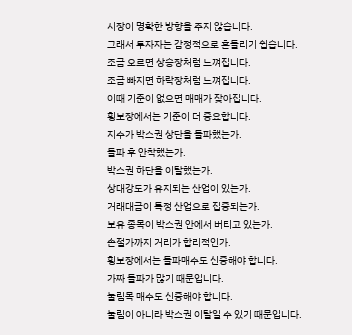시장이 명확한 방향을 주지 않습니다.
그래서 투자자는 감정적으로 흔들리기 쉽습니다.
조금 오르면 상승장처럼 느껴집니다.
조금 빠지면 하락장처럼 느껴집니다.
이때 기준이 없으면 매매가 잦아집니다.
횡보장에서는 기준이 더 중요합니다.
지수가 박스권 상단을 돌파했는가.
돌파 후 안착했는가.
박스권 하단을 이탈했는가.
상대강도가 유지되는 산업이 있는가.
거래대금이 특정 산업으로 집중되는가.
보유 종목이 박스권 안에서 버티고 있는가.
손절가까지 거리가 합리적인가.
횡보장에서는 돌파매수도 신중해야 합니다.
가짜 돌파가 많기 때문입니다.
눌림목 매수도 신중해야 합니다.
눌림이 아니라 박스권 이탈일 수 있기 때문입니다.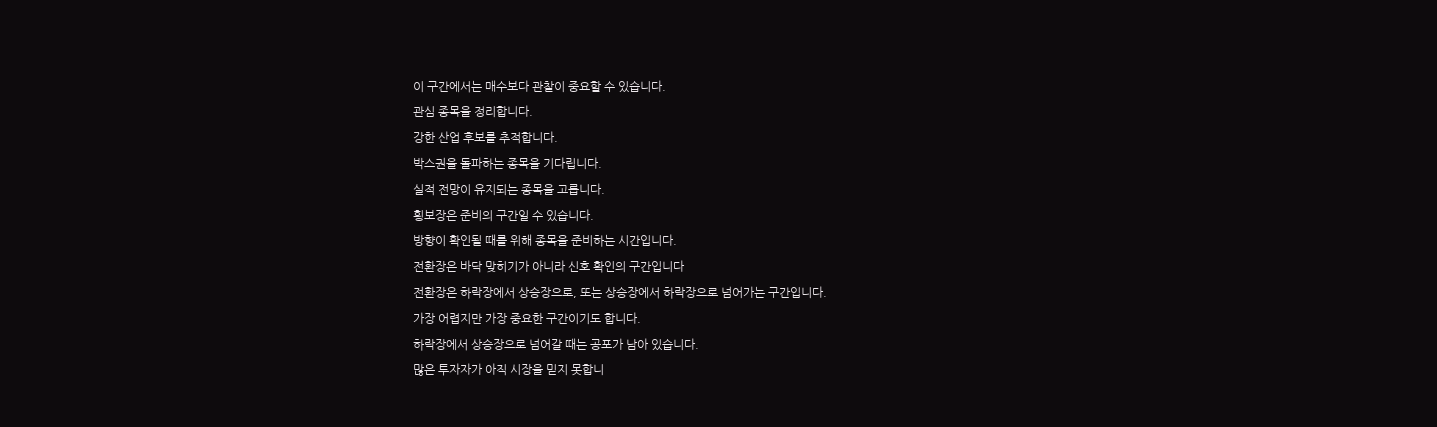이 구간에서는 매수보다 관찰이 중요할 수 있습니다.
관심 종목을 정리합니다.
강한 산업 후보를 추적합니다.
박스권을 돌파하는 종목을 기다립니다.
실적 전망이 유지되는 종목을 고릅니다.
횡보장은 준비의 구간일 수 있습니다.
방향이 확인될 때를 위해 종목을 준비하는 시간입니다.
전환장은 바닥 맞히기가 아니라 신호 확인의 구간입니다
전환장은 하락장에서 상승장으로, 또는 상승장에서 하락장으로 넘어가는 구간입니다.
가장 어렵지만 가장 중요한 구간이기도 합니다.
하락장에서 상승장으로 넘어갈 때는 공포가 남아 있습니다.
많은 투자자가 아직 시장을 믿지 못합니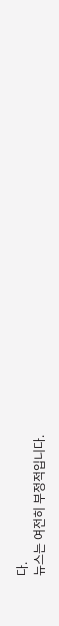다.
뉴스는 여전히 부정적입니다.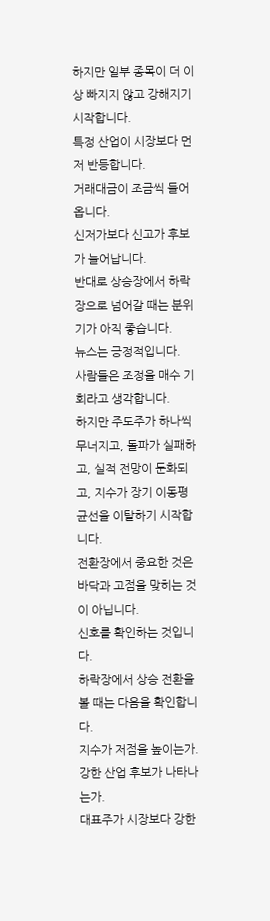하지만 일부 종목이 더 이상 빠지지 않고 강해지기 시작합니다.
특정 산업이 시장보다 먼저 반등합니다.
거래대금이 조금씩 들어옵니다.
신저가보다 신고가 후보가 늘어납니다.
반대로 상승장에서 하락장으로 넘어갈 때는 분위기가 아직 좋습니다.
뉴스는 긍정적입니다.
사람들은 조정을 매수 기회라고 생각합니다.
하지만 주도주가 하나씩 무너지고, 돌파가 실패하고, 실적 전망이 둔화되고, 지수가 장기 이동평균선을 이탈하기 시작합니다.
전환장에서 중요한 것은 바닥과 고점을 맞히는 것이 아닙니다.
신호를 확인하는 것입니다.
하락장에서 상승 전환을 볼 때는 다음을 확인합니다.
지수가 저점을 높이는가.
강한 산업 후보가 나타나는가.
대표주가 시장보다 강한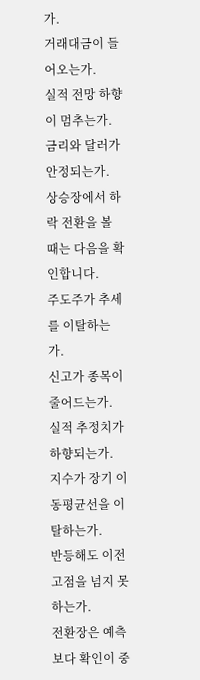가.
거래대금이 들어오는가.
실적 전망 하향이 멈추는가.
금리와 달러가 안정되는가.
상승장에서 하락 전환을 볼 때는 다음을 확인합니다.
주도주가 추세를 이탈하는가.
신고가 종목이 줄어드는가.
실적 추정치가 하향되는가.
지수가 장기 이동평균선을 이탈하는가.
반등해도 이전 고점을 넘지 못하는가.
전환장은 예측보다 확인이 중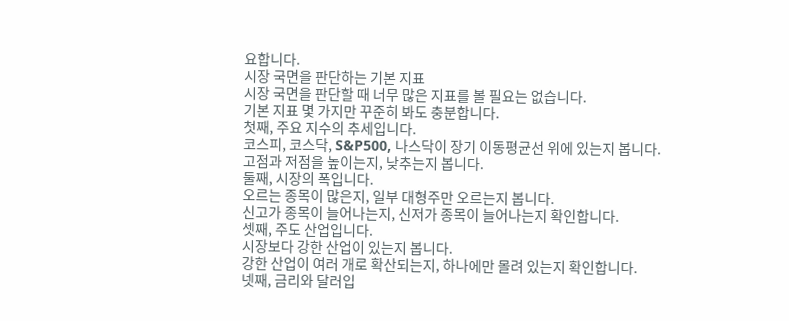요합니다.
시장 국면을 판단하는 기본 지표
시장 국면을 판단할 때 너무 많은 지표를 볼 필요는 없습니다.
기본 지표 몇 가지만 꾸준히 봐도 충분합니다.
첫째, 주요 지수의 추세입니다.
코스피, 코스닥, S&P500, 나스닥이 장기 이동평균선 위에 있는지 봅니다.
고점과 저점을 높이는지, 낮추는지 봅니다.
둘째, 시장의 폭입니다.
오르는 종목이 많은지, 일부 대형주만 오르는지 봅니다.
신고가 종목이 늘어나는지, 신저가 종목이 늘어나는지 확인합니다.
셋째, 주도 산업입니다.
시장보다 강한 산업이 있는지 봅니다.
강한 산업이 여러 개로 확산되는지, 하나에만 몰려 있는지 확인합니다.
넷째, 금리와 달러입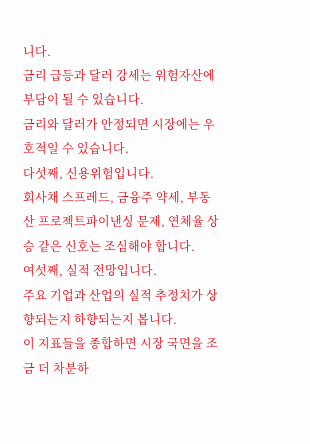니다.
금리 급등과 달러 강세는 위험자산에 부담이 될 수 있습니다.
금리와 달러가 안정되면 시장에는 우호적일 수 있습니다.
다섯째, 신용위험입니다.
회사채 스프레드, 금융주 약세, 부동산 프로젝트파이낸싱 문제, 연체율 상승 같은 신호는 조심해야 합니다.
여섯째, 실적 전망입니다.
주요 기업과 산업의 실적 추정치가 상향되는지 하향되는지 봅니다.
이 지표들을 종합하면 시장 국면을 조금 더 차분하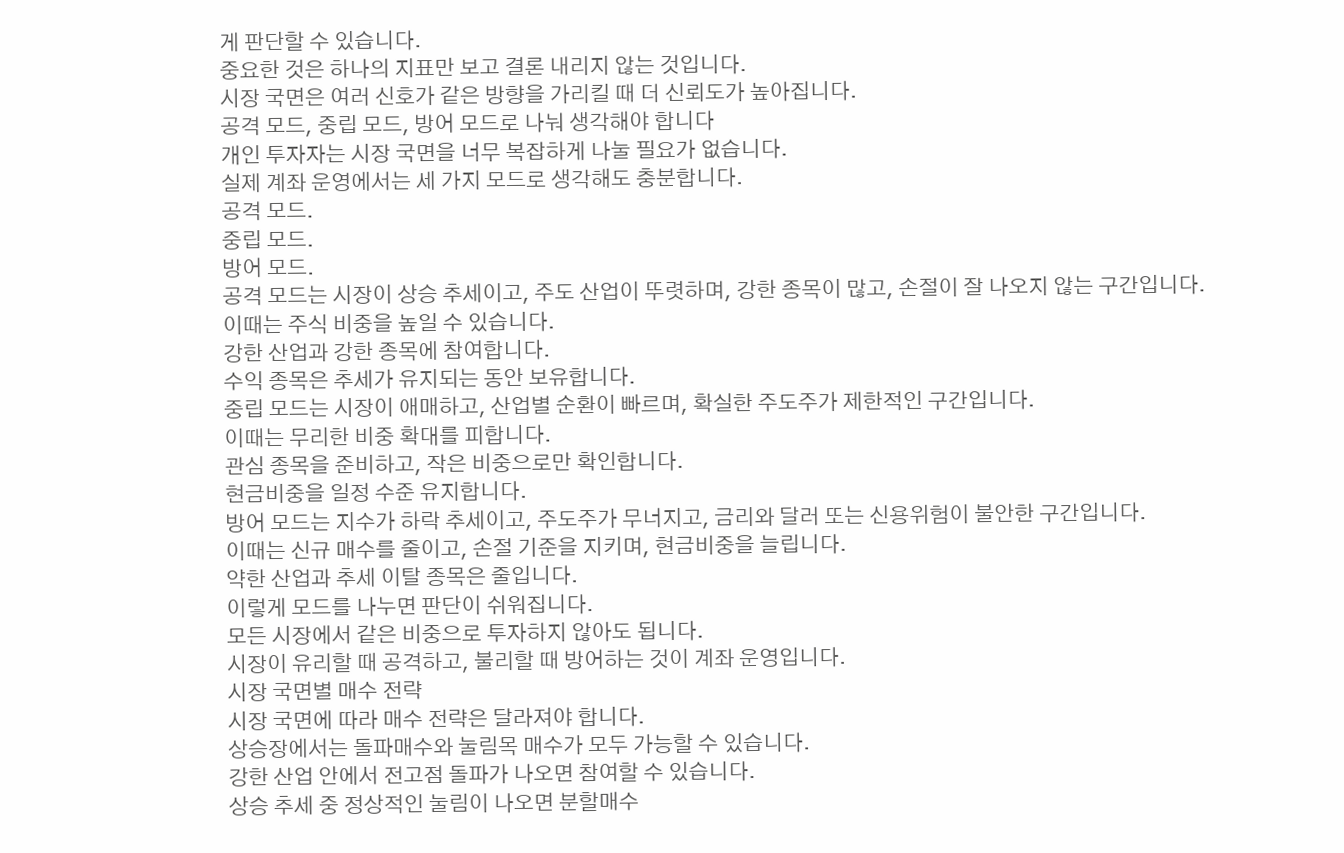게 판단할 수 있습니다.
중요한 것은 하나의 지표만 보고 결론 내리지 않는 것입니다.
시장 국면은 여러 신호가 같은 방향을 가리킬 때 더 신뢰도가 높아집니다.
공격 모드, 중립 모드, 방어 모드로 나눠 생각해야 합니다
개인 투자자는 시장 국면을 너무 복잡하게 나눌 필요가 없습니다.
실제 계좌 운영에서는 세 가지 모드로 생각해도 충분합니다.
공격 모드.
중립 모드.
방어 모드.
공격 모드는 시장이 상승 추세이고, 주도 산업이 뚜렷하며, 강한 종목이 많고, 손절이 잘 나오지 않는 구간입니다.
이때는 주식 비중을 높일 수 있습니다.
강한 산업과 강한 종목에 참여합니다.
수익 종목은 추세가 유지되는 동안 보유합니다.
중립 모드는 시장이 애매하고, 산업별 순환이 빠르며, 확실한 주도주가 제한적인 구간입니다.
이때는 무리한 비중 확대를 피합니다.
관심 종목을 준비하고, 작은 비중으로만 확인합니다.
현금비중을 일정 수준 유지합니다.
방어 모드는 지수가 하락 추세이고, 주도주가 무너지고, 금리와 달러 또는 신용위험이 불안한 구간입니다.
이때는 신규 매수를 줄이고, 손절 기준을 지키며, 현금비중을 늘립니다.
약한 산업과 추세 이탈 종목은 줄입니다.
이렇게 모드를 나누면 판단이 쉬워집니다.
모든 시장에서 같은 비중으로 투자하지 않아도 됩니다.
시장이 유리할 때 공격하고, 불리할 때 방어하는 것이 계좌 운영입니다.
시장 국면별 매수 전략
시장 국면에 따라 매수 전략은 달라져야 합니다.
상승장에서는 돌파매수와 눌림목 매수가 모두 가능할 수 있습니다.
강한 산업 안에서 전고점 돌파가 나오면 참여할 수 있습니다.
상승 추세 중 정상적인 눌림이 나오면 분할매수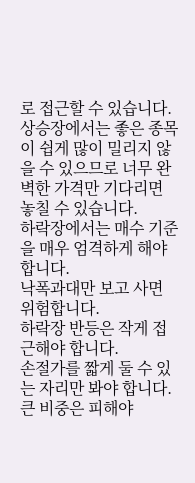로 접근할 수 있습니다.
상승장에서는 좋은 종목이 쉽게 많이 밀리지 않을 수 있으므로 너무 완벽한 가격만 기다리면 놓칠 수 있습니다.
하락장에서는 매수 기준을 매우 엄격하게 해야 합니다.
낙폭과대만 보고 사면 위험합니다.
하락장 반등은 작게 접근해야 합니다.
손절가를 짧게 둘 수 있는 자리만 봐야 합니다.
큰 비중은 피해야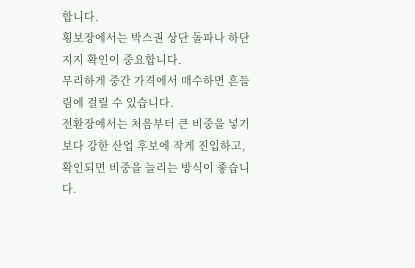합니다.
횡보장에서는 박스권 상단 돌파나 하단 지지 확인이 중요합니다.
무리하게 중간 가격에서 매수하면 흔들림에 걸릴 수 있습니다.
전환장에서는 처음부터 큰 비중을 넣기보다 강한 산업 후보에 작게 진입하고, 확인되면 비중을 늘리는 방식이 좋습니다.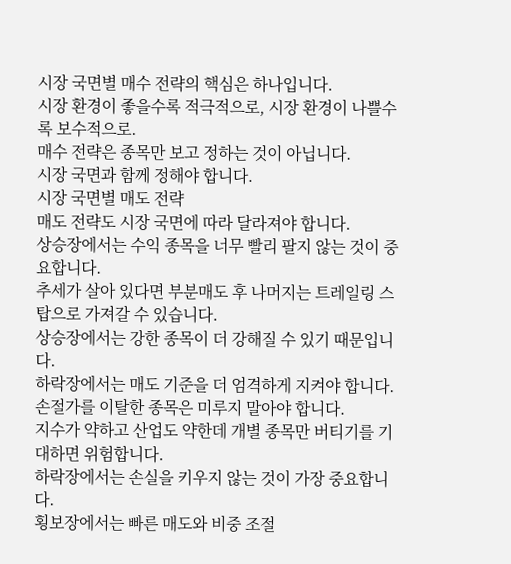시장 국면별 매수 전략의 핵심은 하나입니다.
시장 환경이 좋을수록 적극적으로, 시장 환경이 나쁠수록 보수적으로.
매수 전략은 종목만 보고 정하는 것이 아닙니다.
시장 국면과 함께 정해야 합니다.
시장 국면별 매도 전략
매도 전략도 시장 국면에 따라 달라져야 합니다.
상승장에서는 수익 종목을 너무 빨리 팔지 않는 것이 중요합니다.
추세가 살아 있다면 부분매도 후 나머지는 트레일링 스탑으로 가져갈 수 있습니다.
상승장에서는 강한 종목이 더 강해질 수 있기 때문입니다.
하락장에서는 매도 기준을 더 엄격하게 지켜야 합니다.
손절가를 이탈한 종목은 미루지 말아야 합니다.
지수가 약하고 산업도 약한데 개별 종목만 버티기를 기대하면 위험합니다.
하락장에서는 손실을 키우지 않는 것이 가장 중요합니다.
횡보장에서는 빠른 매도와 비중 조절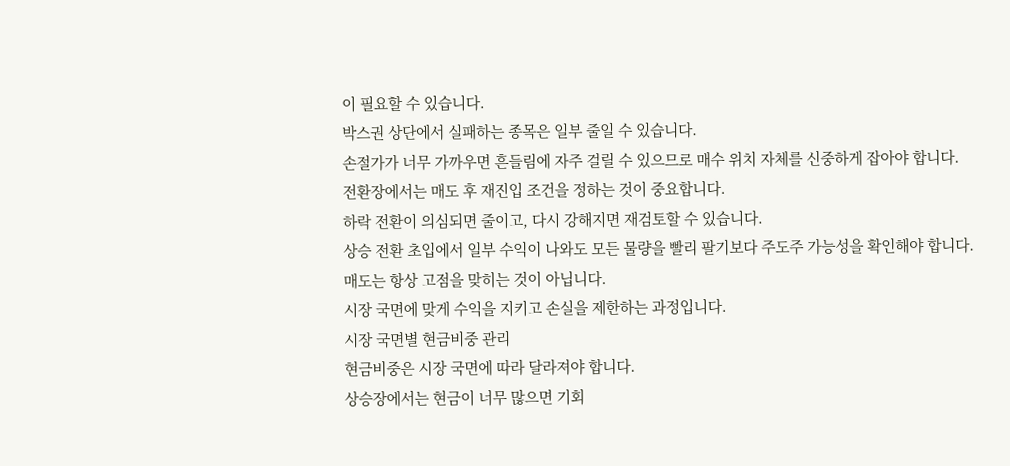이 필요할 수 있습니다.
박스권 상단에서 실패하는 종목은 일부 줄일 수 있습니다.
손절가가 너무 가까우면 흔들림에 자주 걸릴 수 있으므로 매수 위치 자체를 신중하게 잡아야 합니다.
전환장에서는 매도 후 재진입 조건을 정하는 것이 중요합니다.
하락 전환이 의심되면 줄이고, 다시 강해지면 재검토할 수 있습니다.
상승 전환 초입에서 일부 수익이 나와도 모든 물량을 빨리 팔기보다 주도주 가능성을 확인해야 합니다.
매도는 항상 고점을 맞히는 것이 아닙니다.
시장 국면에 맞게 수익을 지키고 손실을 제한하는 과정입니다.
시장 국면별 현금비중 관리
현금비중은 시장 국면에 따라 달라져야 합니다.
상승장에서는 현금이 너무 많으면 기회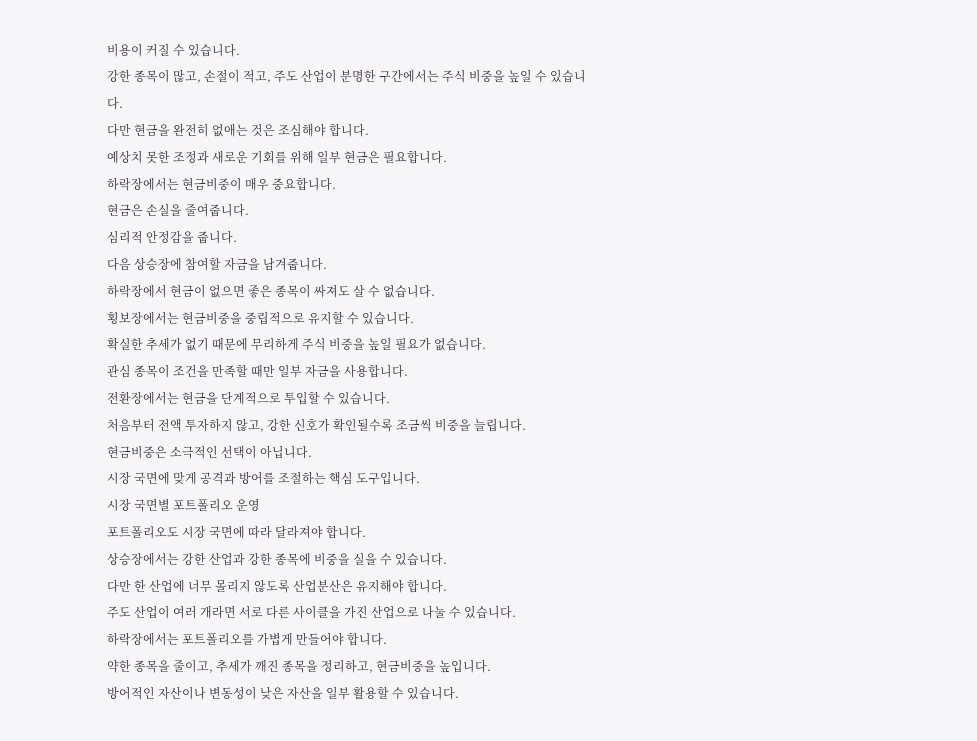비용이 커질 수 있습니다.
강한 종목이 많고, 손절이 적고, 주도 산업이 분명한 구간에서는 주식 비중을 높일 수 있습니다.
다만 현금을 완전히 없애는 것은 조심해야 합니다.
예상치 못한 조정과 새로운 기회를 위해 일부 현금은 필요합니다.
하락장에서는 현금비중이 매우 중요합니다.
현금은 손실을 줄여줍니다.
심리적 안정감을 줍니다.
다음 상승장에 참여할 자금을 남겨줍니다.
하락장에서 현금이 없으면 좋은 종목이 싸져도 살 수 없습니다.
횡보장에서는 현금비중을 중립적으로 유지할 수 있습니다.
확실한 추세가 없기 때문에 무리하게 주식 비중을 높일 필요가 없습니다.
관심 종목이 조건을 만족할 때만 일부 자금을 사용합니다.
전환장에서는 현금을 단계적으로 투입할 수 있습니다.
처음부터 전액 투자하지 않고, 강한 신호가 확인될수록 조금씩 비중을 늘립니다.
현금비중은 소극적인 선택이 아닙니다.
시장 국면에 맞게 공격과 방어를 조절하는 핵심 도구입니다.
시장 국면별 포트폴리오 운영
포트폴리오도 시장 국면에 따라 달라져야 합니다.
상승장에서는 강한 산업과 강한 종목에 비중을 실을 수 있습니다.
다만 한 산업에 너무 몰리지 않도록 산업분산은 유지해야 합니다.
주도 산업이 여러 개라면 서로 다른 사이클을 가진 산업으로 나눌 수 있습니다.
하락장에서는 포트폴리오를 가볍게 만들어야 합니다.
약한 종목을 줄이고, 추세가 깨진 종목을 정리하고, 현금비중을 높입니다.
방어적인 자산이나 변동성이 낮은 자산을 일부 활용할 수 있습니다.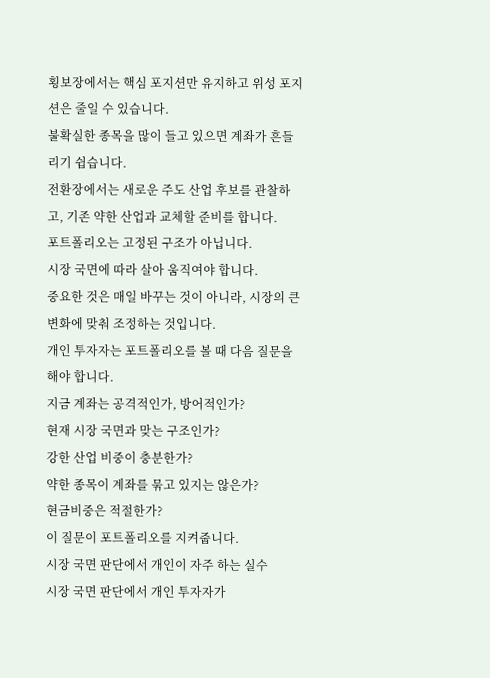횡보장에서는 핵심 포지션만 유지하고 위성 포지션은 줄일 수 있습니다.
불확실한 종목을 많이 들고 있으면 계좌가 흔들리기 쉽습니다.
전환장에서는 새로운 주도 산업 후보를 관찰하고, 기존 약한 산업과 교체할 준비를 합니다.
포트폴리오는 고정된 구조가 아닙니다.
시장 국면에 따라 살아 움직여야 합니다.
중요한 것은 매일 바꾸는 것이 아니라, 시장의 큰 변화에 맞춰 조정하는 것입니다.
개인 투자자는 포트폴리오를 볼 때 다음 질문을 해야 합니다.
지금 계좌는 공격적인가, 방어적인가?
현재 시장 국면과 맞는 구조인가?
강한 산업 비중이 충분한가?
약한 종목이 계좌를 묶고 있지는 않은가?
현금비중은 적절한가?
이 질문이 포트폴리오를 지켜줍니다.
시장 국면 판단에서 개인이 자주 하는 실수
시장 국면 판단에서 개인 투자자가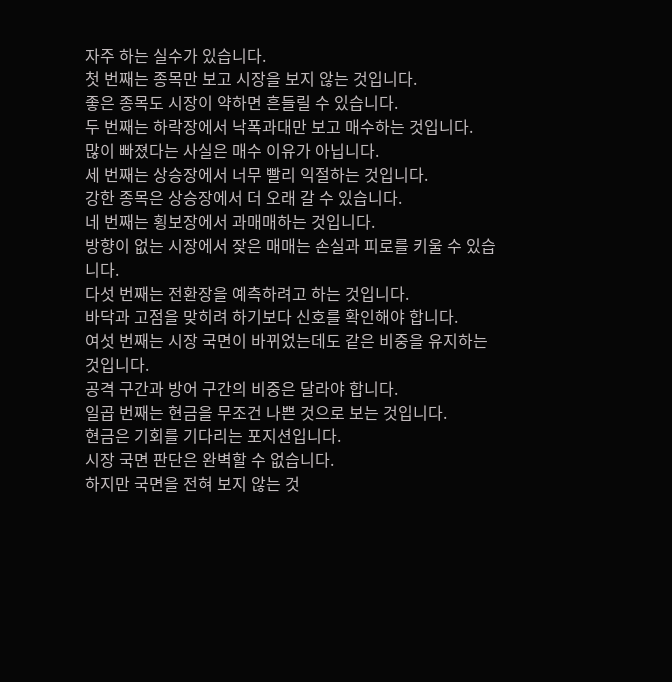자주 하는 실수가 있습니다.
첫 번째는 종목만 보고 시장을 보지 않는 것입니다.
좋은 종목도 시장이 약하면 흔들릴 수 있습니다.
두 번째는 하락장에서 낙폭과대만 보고 매수하는 것입니다.
많이 빠졌다는 사실은 매수 이유가 아닙니다.
세 번째는 상승장에서 너무 빨리 익절하는 것입니다.
강한 종목은 상승장에서 더 오래 갈 수 있습니다.
네 번째는 횡보장에서 과매매하는 것입니다.
방향이 없는 시장에서 잦은 매매는 손실과 피로를 키울 수 있습니다.
다섯 번째는 전환장을 예측하려고 하는 것입니다.
바닥과 고점을 맞히려 하기보다 신호를 확인해야 합니다.
여섯 번째는 시장 국면이 바뀌었는데도 같은 비중을 유지하는 것입니다.
공격 구간과 방어 구간의 비중은 달라야 합니다.
일곱 번째는 현금을 무조건 나쁜 것으로 보는 것입니다.
현금은 기회를 기다리는 포지션입니다.
시장 국면 판단은 완벽할 수 없습니다.
하지만 국면을 전혀 보지 않는 것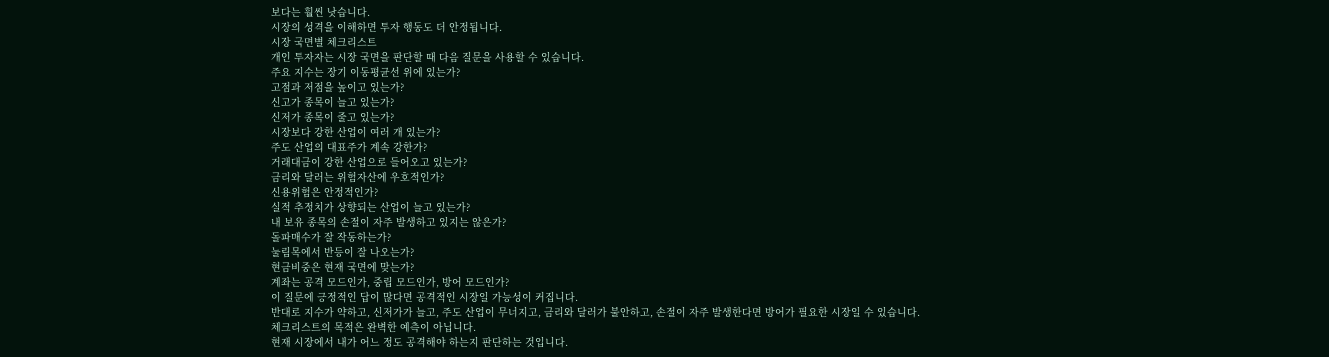보다는 훨씬 낫습니다.
시장의 성격을 이해하면 투자 행동도 더 안정됩니다.
시장 국면별 체크리스트
개인 투자자는 시장 국면을 판단할 때 다음 질문을 사용할 수 있습니다.
주요 지수는 장기 이동평균선 위에 있는가?
고점과 저점을 높이고 있는가?
신고가 종목이 늘고 있는가?
신저가 종목이 줄고 있는가?
시장보다 강한 산업이 여러 개 있는가?
주도 산업의 대표주가 계속 강한가?
거래대금이 강한 산업으로 들어오고 있는가?
금리와 달러는 위험자산에 우호적인가?
신용위험은 안정적인가?
실적 추정치가 상향되는 산업이 늘고 있는가?
내 보유 종목의 손절이 자주 발생하고 있지는 않은가?
돌파매수가 잘 작동하는가?
눌림목에서 반등이 잘 나오는가?
현금비중은 현재 국면에 맞는가?
계좌는 공격 모드인가, 중립 모드인가, 방어 모드인가?
이 질문에 긍정적인 답이 많다면 공격적인 시장일 가능성이 커집니다.
반대로 지수가 약하고, 신저가가 늘고, 주도 산업이 무너지고, 금리와 달러가 불안하고, 손절이 자주 발생한다면 방어가 필요한 시장일 수 있습니다.
체크리스트의 목적은 완벽한 예측이 아닙니다.
현재 시장에서 내가 어느 정도 공격해야 하는지 판단하는 것입니다.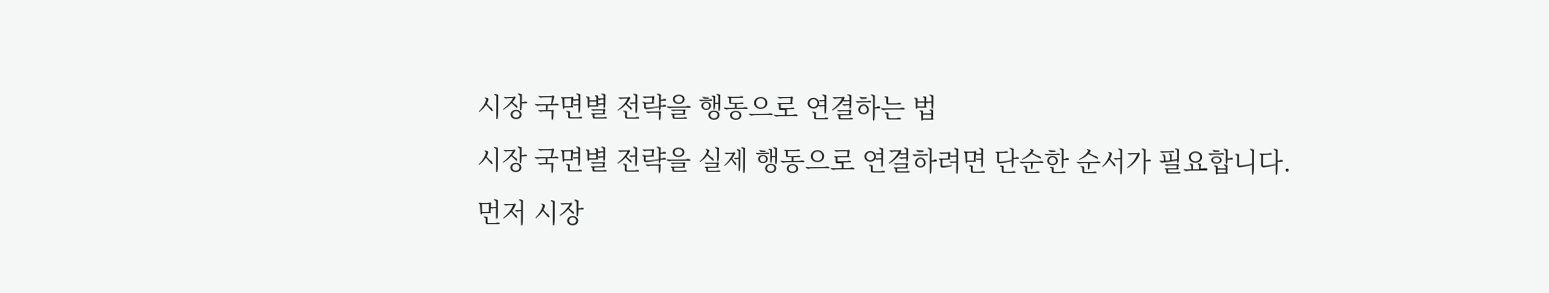시장 국면별 전략을 행동으로 연결하는 법
시장 국면별 전략을 실제 행동으로 연결하려면 단순한 순서가 필요합니다.
먼저 시장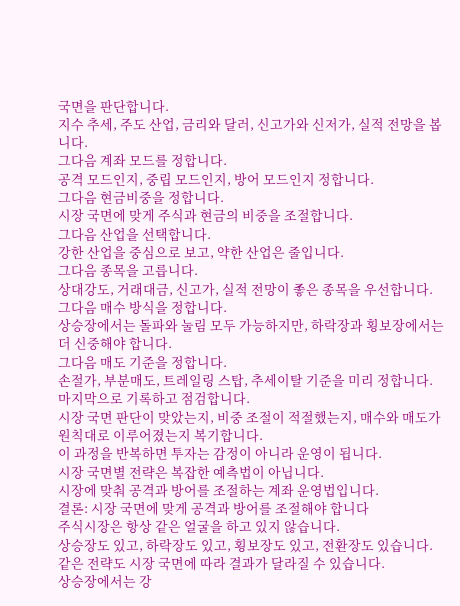국면을 판단합니다.
지수 추세, 주도 산업, 금리와 달러, 신고가와 신저가, 실적 전망을 봅니다.
그다음 계좌 모드를 정합니다.
공격 모드인지, 중립 모드인지, 방어 모드인지 정합니다.
그다음 현금비중을 정합니다.
시장 국면에 맞게 주식과 현금의 비중을 조절합니다.
그다음 산업을 선택합니다.
강한 산업을 중심으로 보고, 약한 산업은 줄입니다.
그다음 종목을 고릅니다.
상대강도, 거래대금, 신고가, 실적 전망이 좋은 종목을 우선합니다.
그다음 매수 방식을 정합니다.
상승장에서는 돌파와 눌림 모두 가능하지만, 하락장과 횡보장에서는 더 신중해야 합니다.
그다음 매도 기준을 정합니다.
손절가, 부분매도, 트레일링 스탑, 추세이탈 기준을 미리 정합니다.
마지막으로 기록하고 점검합니다.
시장 국면 판단이 맞았는지, 비중 조절이 적절했는지, 매수와 매도가 원칙대로 이루어졌는지 복기합니다.
이 과정을 반복하면 투자는 감정이 아니라 운영이 됩니다.
시장 국면별 전략은 복잡한 예측법이 아닙니다.
시장에 맞춰 공격과 방어를 조절하는 계좌 운영법입니다.
결론: 시장 국면에 맞게 공격과 방어를 조절해야 합니다
주식시장은 항상 같은 얼굴을 하고 있지 않습니다.
상승장도 있고, 하락장도 있고, 횡보장도 있고, 전환장도 있습니다.
같은 전략도 시장 국면에 따라 결과가 달라질 수 있습니다.
상승장에서는 강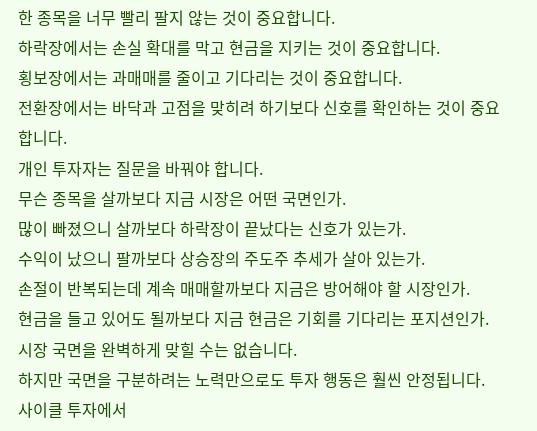한 종목을 너무 빨리 팔지 않는 것이 중요합니다.
하락장에서는 손실 확대를 막고 현금을 지키는 것이 중요합니다.
횡보장에서는 과매매를 줄이고 기다리는 것이 중요합니다.
전환장에서는 바닥과 고점을 맞히려 하기보다 신호를 확인하는 것이 중요합니다.
개인 투자자는 질문을 바꿔야 합니다.
무슨 종목을 살까보다 지금 시장은 어떤 국면인가.
많이 빠졌으니 살까보다 하락장이 끝났다는 신호가 있는가.
수익이 났으니 팔까보다 상승장의 주도주 추세가 살아 있는가.
손절이 반복되는데 계속 매매할까보다 지금은 방어해야 할 시장인가.
현금을 들고 있어도 될까보다 지금 현금은 기회를 기다리는 포지션인가.
시장 국면을 완벽하게 맞힐 수는 없습니다.
하지만 국면을 구분하려는 노력만으로도 투자 행동은 훨씬 안정됩니다.
사이클 투자에서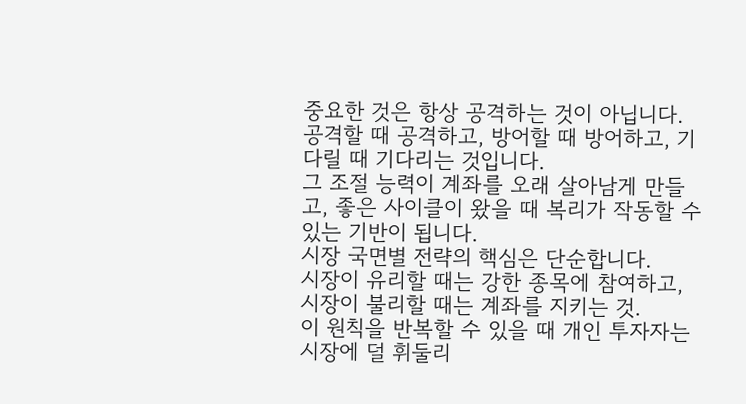중요한 것은 항상 공격하는 것이 아닙니다.
공격할 때 공격하고, 방어할 때 방어하고, 기다릴 때 기다리는 것입니다.
그 조절 능력이 계좌를 오래 살아남게 만들고, 좋은 사이클이 왔을 때 복리가 작동할 수 있는 기반이 됩니다.
시장 국면별 전략의 핵심은 단순합니다.
시장이 유리할 때는 강한 종목에 참여하고, 시장이 불리할 때는 계좌를 지키는 것.
이 원칙을 반복할 수 있을 때 개인 투자자는 시장에 덜 휘둘리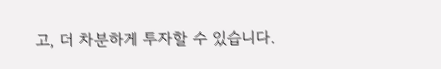고, 더 차분하게 투자할 수 있습니다.